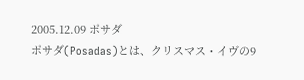2005.12.09 ポサダ
ポサダ(Posadas)とは、クリスマス・イヴの9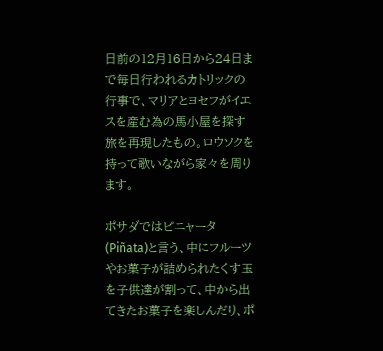日前の12月16日から24日まで毎日行われるカトリックの行事で、マリアとヨセフがイエスを産む為の馬小屋を探す旅を再現したもの。ロウソクを持って歌いながら家々を周ります。

ポサダではピニャータ(Piñata)と言う、中にフルーツやお菓子が詰められたくす玉を子供達が割って、中から出てきたお菓子を楽しんだり、ポ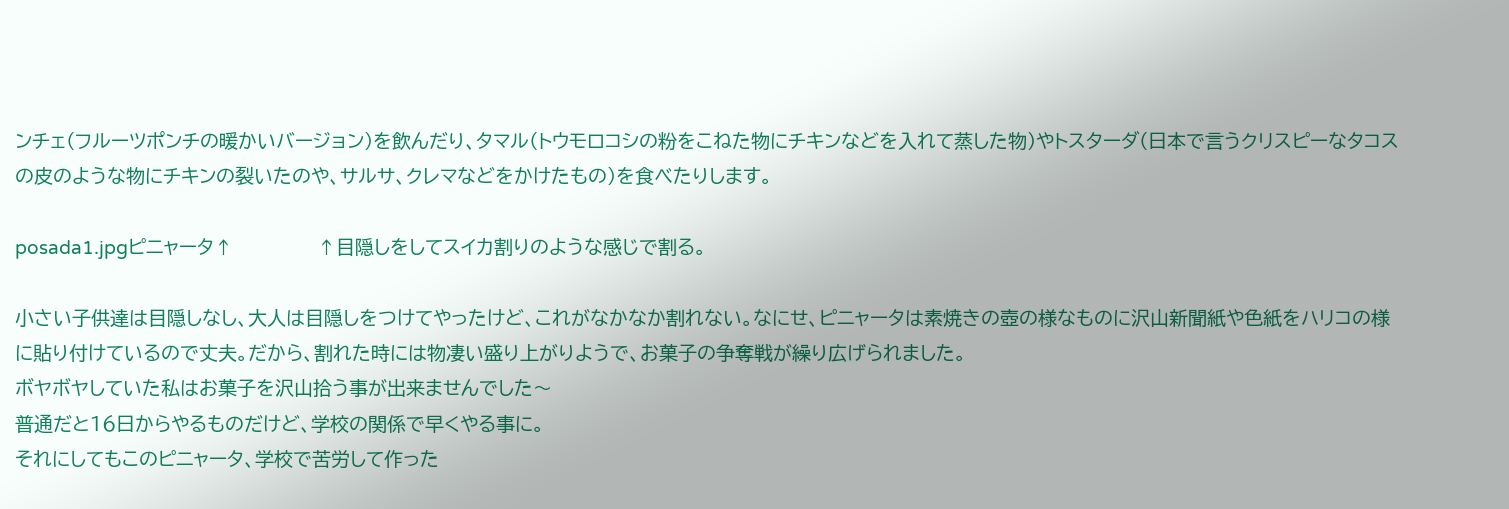ンチェ(フルーツポンチの暖かいバージョン)を飲んだり、タマル(トウモロコシの粉をこねた物にチキンなどを入れて蒸した物)やトスターダ(日本で言うクリスピーなタコスの皮のような物にチキンの裂いたのや、サルサ、クレマなどをかけたもの)を食べたりします。

posada1.jpgピニャータ↑              ↑目隠しをしてスイカ割りのような感じで割る。

小さい子供達は目隠しなし、大人は目隠しをつけてやったけど、これがなかなか割れない。なにせ、ピニャータは素焼きの壺の様なものに沢山新聞紙や色紙をハリコの様に貼り付けているので丈夫。だから、割れた時には物凄い盛り上がりようで、お菓子の争奪戦が繰り広げられました。
ボヤボヤしていた私はお菓子を沢山拾う事が出来ませんでした〜
普通だと16日からやるものだけど、学校の関係で早くやる事に。
それにしてもこのピニャータ、学校で苦労して作った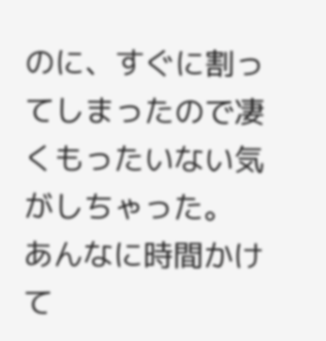のに、すぐに割ってしまったので凄くもったいない気がしちゃった。
あんなに時間かけて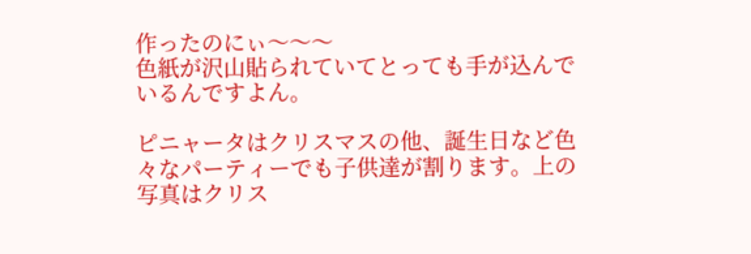作ったのにぃ〜〜〜
色紙が沢山貼られていてとっても手が込んでいるんですよん。

ピニャータはクリスマスの他、誕生日など色々なパーティーでも子供達が割ります。上の写真はクリス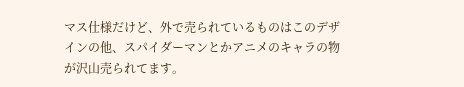マス仕様だけど、外で売られているものはこのデザインの他、スパイダーマンとかアニメのキャラの物が沢山売られてます。